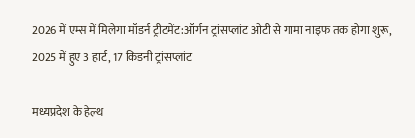2026 में एम्स में मिलेगा मॉडर्न ट्रीटमेंट:ऑर्गन ट्रांसप्लांट ओटी से गामा नाइफ तक होगा शुरू, 2025 में हुए 3 हार्ट, 17 किडनी ट्रांसप्लांट

मध्यप्रदेश के हेल्थ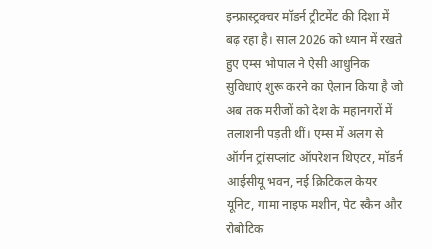इन्फ्रास्ट्रक्चर मॉडर्न ट्रीटमेंट की दिशा में बढ़ रहा है। साल 2026 को ध्यान में रखते हुए एम्स भोपाल ने ऐसी आधुनिक सुविधाएं शुरू करने का ऐलान किया है जो अब तक मरीजों को देश के महानगरों में तलाशनी पड़ती थीं। एम्स में अलग से ऑर्गन ट्रांसप्लांट ऑपरेशन थिएटर, मॉडर्न आईसीयू भवन, नई क्रिटिकल केयर यूनिट, गामा नाइफ मशीन, पेट स्कैन और रोबोटिक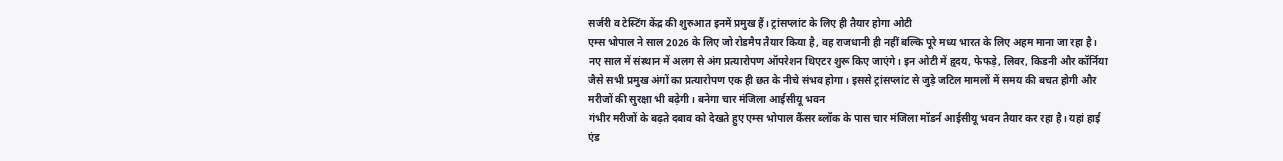सर्जरी व टेस्टिंग केंद्र की शुरुआत इनमें प्रमुख हैं। ट्रांसप्लांट के लिए ही तैयार होगा ओटी
एम्स भोपाल ने साल 2026 के लिए जो रोडमैप तैयार किया है, वह राजधानी ही नहीं बल्कि पूरे मध्य भारत के लिए अहम माना जा रहा है। नए साल में संस्थान में अलग से अंग प्रत्यारोपण ऑपरेशन थिएटर शुरू किए जाएंगे। इन ओटी में हृदय, फेफड़े, लिवर, किडनी और कॉर्निया जैसे सभी प्रमुख अंगों का प्रत्यारोपण एक ही छत के नीचे संभव होगा। इससे ट्रांसप्लांट से जुड़े जटिल मामलों में समय की बचत होगी और मरीजों की सुरक्षा भी बढ़ेगी। बनेगा चार मंजिला आईसीयू भवन
गंभीर मरीजों के बढ़ते दबाव को देखते हुए एम्स भोपाल कैंसर ब्लॉक के पास चार मंजिला मॉडर्न आईसीयू भवन तैयार कर रहा है। यहां हाई एंड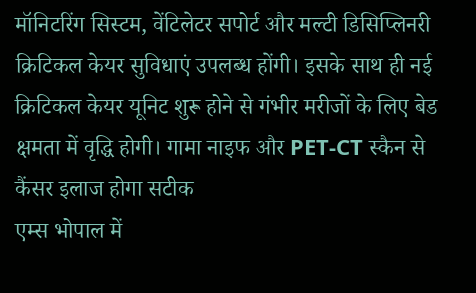मॉनिटरिंग सिस्टम, वेंटिलेटर सपोर्ट और मल्टी डिसिप्लिनरी क्रिटिकल केयर सुविधाएं उपलब्ध होंगी। इसके साथ ही नई क्रिटिकल केयर यूनिट शुरू होने से गंभीर मरीजों के लिए बेड क्षमता में वृद्धि होगी। गामा नाइफ और PET-CT स्कैन से कैंसर इलाज होगा सटीक
एम्स भोपाल में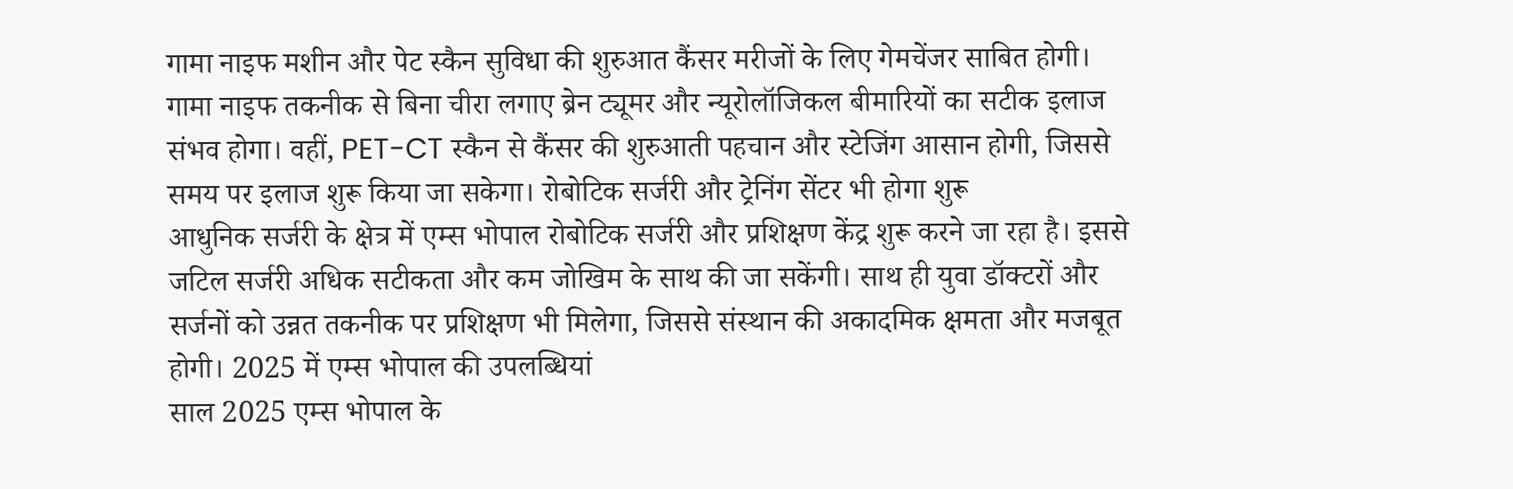गामा नाइफ मशीन और पेट स्कैन सुविधा की शुरुआत कैंसर मरीजों के लिए गेमचेंजर साबित होगी। गामा नाइफ तकनीक से बिना चीरा लगाए ब्रेन ट्यूमर और न्यूरोलॉजिकल बीमारियों का सटीक इलाज संभव होगा। वहीं, PET-CT स्कैन से कैंसर की शुरुआती पहचान और स्टेजिंग आसान होगी, जिससे समय पर इलाज शुरू किया जा सकेगा। रोबोटिक सर्जरी और ट्रेनिंग सेंटर भी होगा शुरू
आधुनिक सर्जरी के क्षेत्र में एम्स भोपाल रोबोटिक सर्जरी और प्रशिक्षण केंद्र शुरू करने जा रहा है। इससे जटिल सर्जरी अधिक सटीकता और कम जोखिम के साथ की जा सकेंगी। साथ ही युवा डॉक्टरों और सर्जनों को उन्नत तकनीक पर प्रशिक्षण भी मिलेगा, जिससे संस्थान की अकादमिक क्षमता और मजबूत होगी। 2025 में एम्स भोपाल की उपलब्धियां
साल 2025 एम्स भोपाल के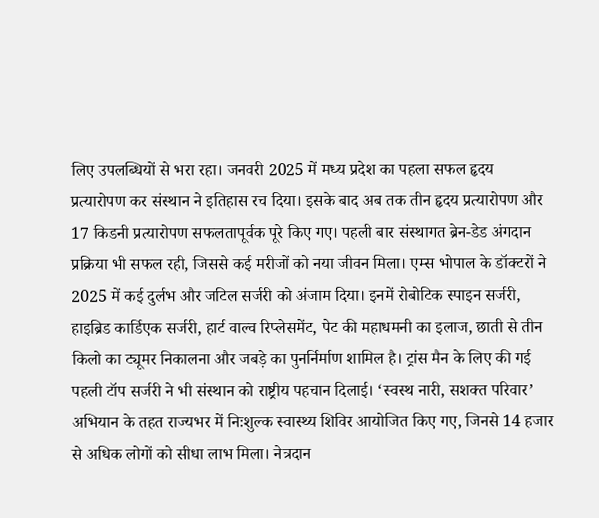लिए उपलब्धियों से भरा रहा। जनवरी 2025 में मध्य प्रदेश का पहला सफल हृदय प्रत्यारोपण कर संस्थान ने इतिहास रच दिया। इसके बाद अब तक तीन हृदय प्रत्यारोपण और 17 किडनी प्रत्यारोपण सफलतापूर्वक पूरे किए गए। पहली बार संस्थागत ब्रेन-डेड अंगदान प्रक्रिया भी सफल रही, जिससे कई मरीजों को नया जीवन मिला। एम्स भोपाल के डॉक्टरों ने 2025 में कई दुर्लभ और जटिल सर्जरी को अंजाम दिया। इनमें रोबोटिक स्पाइन सर्जरी, हाइब्रिड कार्डिएक सर्जरी, हार्ट वाल्व रिप्लेसमेंट, पेट की महाधमनी का इलाज, छाती से तीन किलो का ट्यूमर निकालना और जबड़े का पुनर्निर्माण शामिल है। ट्रांस मैन के लिए की गई पहली टॉप सर्जरी ने भी संस्थान को राष्ट्रीय पहचान दिलाई। ‘स्वस्थ नारी, सशक्त परिवार’ अभियान के तहत राज्यभर में निःशुल्क स्वास्थ्य शिविर आयोजित किए गए, जिनसे 14 हजार से अधिक लोगों को सीधा लाभ मिला। नेत्रदान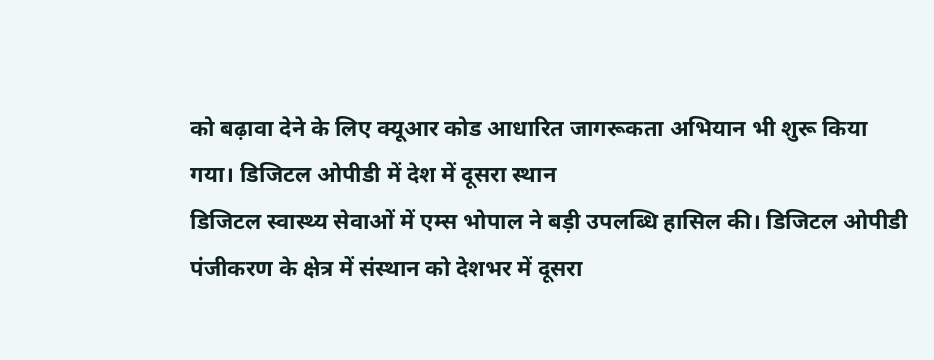को बढ़ावा देने के लिए क्यूआर कोड आधारित जागरूकता अभियान भी शुरू किया गया। डिजिटल ओपीडी में देश में दूसरा स्थान
डिजिटल स्वास्थ्य सेवाओं में एम्स भोपाल ने बड़ी उपलब्धि हासिल की। डिजिटल ओपीडी पंजीकरण के क्षेत्र में संस्थान को देशभर में दूसरा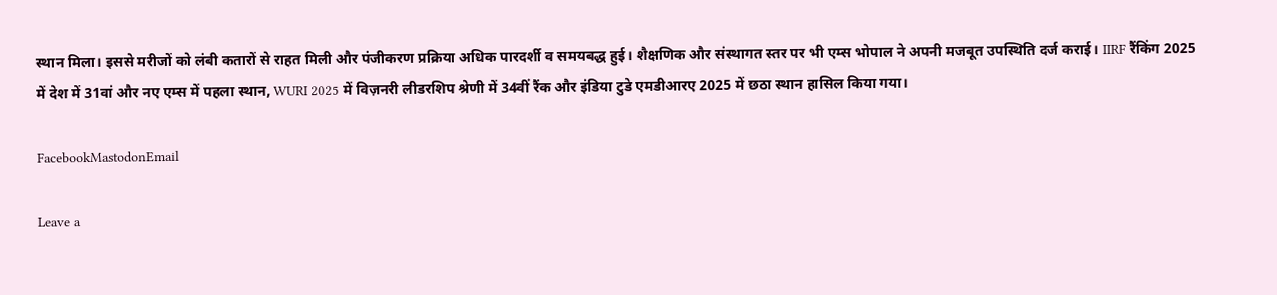स्थान मिला। इससे मरीजों को लंबी कतारों से राहत मिली और पंजीकरण प्रक्रिया अधिक पारदर्शी व समयबद्ध हुई। शैक्षणिक और संस्थागत स्तर पर भी एम्स भोपाल ने अपनी मजबूत उपस्थिति दर्ज कराई। IIRF रैंकिंग 2025 में देश में 31वां और नए एम्स में पहला स्थान, WURI 2025 में विज़नरी लीडरशिप श्रेणी में 34वीं रैंक और इंडिया टुडे एमडीआरए 2025 में छठा स्थान हासिल किया गया।

FacebookMastodonEmail

Leave a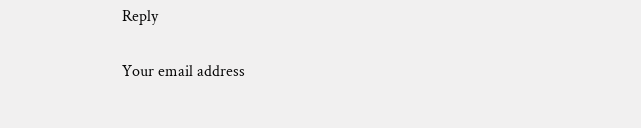Reply

Your email address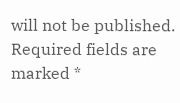will not be published. Required fields are marked *